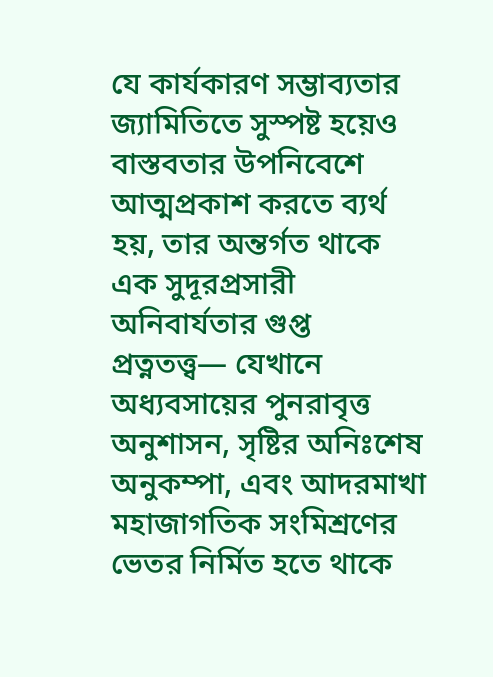যে কার্যকারণ সম্ভাব্যতার জ্যামিতিতে সুস্পষ্ট হয়েও বাস্তবতার উপনিবেশে আত্মপ্রকাশ করতে ব্যর্থ হয়, তার অন্তর্গত থাকে এক সুদূরপ্রসারী অনিবার্যতার গুপ্ত প্রত্নতত্ত্ব— যেখানে অধ্যবসায়ের পুনরাবৃত্ত অনুশাসন, সৃষ্টির অনিঃশেষ অনুকম্পা, এবং আদরমাখা মহাজাগতিক সংমিশ্রণের ভেতর নির্মিত হতে থাকে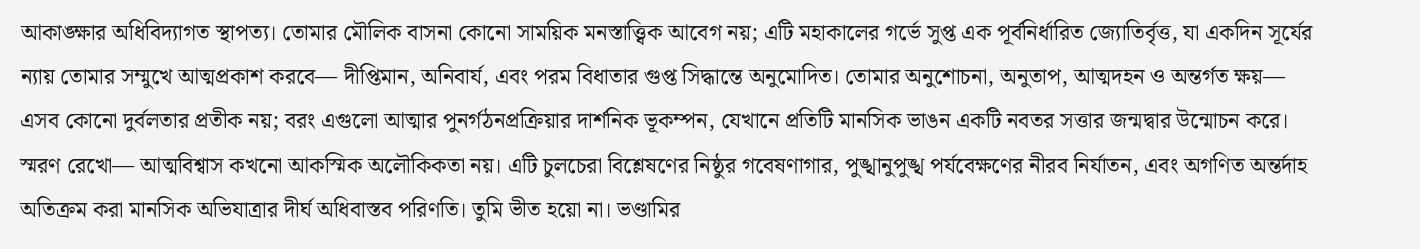আকাঙ্ক্ষার অধিবিদ্যাগত স্থাপত্য। তোমার মৌলিক বাসনা কোনো সাময়িক মনস্তাত্ত্বিক আবেগ নয়; এটি মহাকালের গর্ভে সুপ্ত এক পূর্বনির্ধারিত জ্যোতির্বৃত্ত, যা একদিন সূর্যের ন্যায় তোমার সম্মুখে আত্মপ্রকাশ করবে— দীপ্তিমান, অনিবার্য, এবং পরম বিধাতার গুপ্ত সিদ্ধান্তে অনুমোদিত। তোমার অনুশোচনা, অনুতাপ, আত্মদহন ও অন্তর্গত ক্ষয়— এসব কোনো দুর্বলতার প্রতীক নয়; বরং এগুলো আত্মার পুনর্গঠনপ্রক্রিয়ার দার্শনিক ভূকম্পন, যেখানে প্রতিটি মানসিক ভাঙন একটি নবতর সত্তার জন্মদ্বার উন্মোচন করে। স্মরণ রেখো— আত্মবিশ্বাস কখনো আকস্মিক অলৌকিকতা নয়। এটি চুলচেরা বিশ্লেষণের নিষ্ঠুর গবেষণাগার, পুঙ্খানুপুঙ্খ পর্যবেক্ষণের নীরব নির্যাতন, এবং অগণিত অন্তর্দাহ অতিক্রম করা মানসিক অভিযাত্রার দীর্ঘ অধিবাস্তব পরিণতি। তুমি ভীত হয়ো না। ভণ্ডামির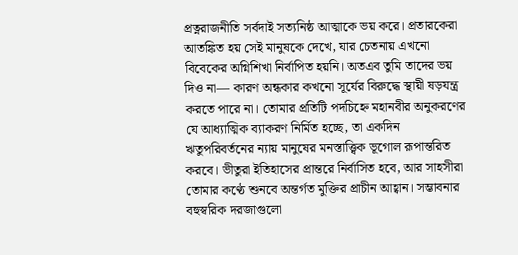প্রত্নরাজনীতি সর্বদাই সত্যনিষ্ঠ আত্মাকে ভয় করে। প্রতারকেরা আতঙ্কিত হয় সেই মানুষকে দেখে, যার চেতনায় এখনো বিবেকের অগ্নিশিখা নির্বাপিত হয়নি। অতএব তুমি তাদের ভয় দিও না— কারণ অন্ধকার কখনো সূর্যের বিরুদ্ধে স্থায়ী ষড়যন্ত্র করতে পারে না। তোমার প্রতিটি পদচিহ্নে মহানবীর অনুকরণের যে আধ্যাত্মিক ব্যাকরণ নির্মিত হচ্ছে, তা একদিন ঋতুপরিবর্তনের ন্যায় মানুষের মনস্তাত্ত্বিক ভূগোল রূপান্তরিত করবে। ভীতুরা ইতিহাসের প্রান্তরে নির্বাসিত হবে, আর সাহসীরা তোমার কণ্ঠে শুনবে অন্তর্গত মুক্তির প্রাচীন আহ্বান। সম্ভাবনার বহুস্বরিক দরজাগুলো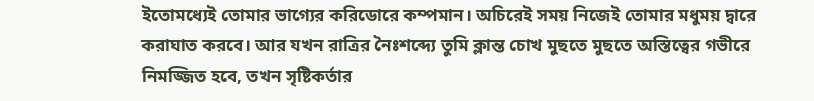ইতোমধ্যেই তোমার ভাগ্যের করিডোরে কম্পমান। অচিরেই সময় নিজেই তোমার মধুময় দ্বারে করাঘাত করবে। আর যখন রাত্রির নৈঃশব্দ্যে তুমি ক্লান্ত চোখ মুছতে মুছতে অস্তিত্বের গভীরে নিমজ্জিত হবে, তখন সৃষ্টিকর্তার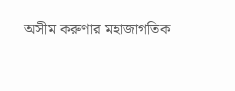অসীম করুণার মহাজাগতিক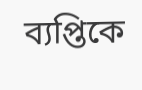ব্যপ্তিকে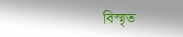বিস্মৃত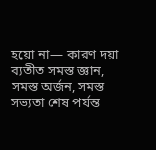হয়ো না— কারণ দয়া ব্যতীত সমস্ত জ্ঞান, সমস্ত অর্জন, সমস্ত সভ্যতা শেষ পর্যন্ত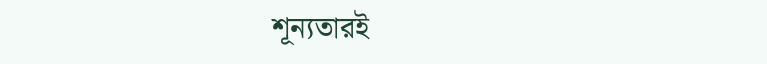শূন্যতারই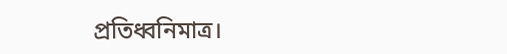প্রতিধ্বনিমাত্র।